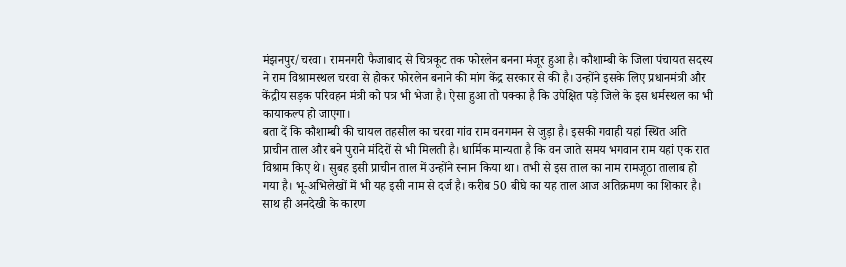मंझनपुर/चरवा। रामनगरी फैजाबाद से चित्रकूट तक फोरलेन बनना मंजूर हुआ है। कौशाम्बी के जिला पंचायत सदस्य ने राम विश्रामस्थल चरवा से होकर फोरलेन बनाने की मांग केंद्र सरकार से की है। उन्होंने इसके लिए प्रधानमंत्री और केंद्रीय सड़क परिवहन मंत्री को पत्र भी भेजा है। ऐसा हुआ तो पक्का है कि उपेक्षित पड़े जिले के इस धर्मस्थल का भी कायाकल्प हो जाएगा।
बता दें कि कौशाम्बी की चायल तहसील का चरवा गांव राम वनगमन से जुड़ा है। इसकी गवाही यहां स्थित अति प्राचीन ताल और बने पुराने मंदिरों से भी मिलती है। धार्मिक मान्यता है कि वन जाते समय भगवान राम यहां एक रात विश्राम किए थे। सुबह इसी प्राचीन ताल में उन्होंने स्नान किया था। तभी से इस ताल का नाम रामजूठा तालाब हो गया है। भू-अभिलेखों में भी यह इसी नाम से दर्ज है। करीब 50 बीघे का यह ताल आज अतिक्रमण का शिकार है। साथ ही अनदेखी के कारण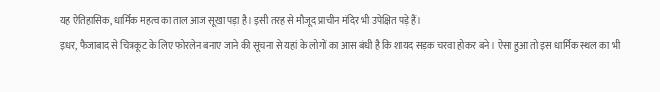यह ऐतिहासिक, धार्मिक महत्व का ताल आज सूखा पड़ा है। इसी तरह से मौजूद प्राचीन मंदिर भी उपेक्षित पड़े हैं।
इधर, फैजाबाद से चित्रकूट के लिए फोरलेन बनाए जाने की सूचना से यहां के लोगों का आस बंधी है कि शायद सड़क चरवा होकर बने। ऐसा हुआ तो इस धार्मिक स्थल का भी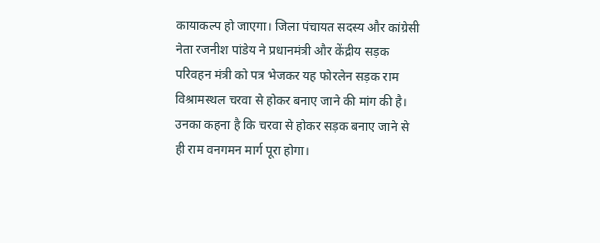कायाकल्प हो जाएगा। जिला पंचायत सदस्य और कांग्रेसी नेता रजनीश पांडेय ने प्रधानमंत्री और केंद्रीय सड़क परिवहन मंत्री को पत्र भेजकर यह फोरलेन सड़क राम विश्रामस्थल चरवा से होकर बनाए जाने की मांग की है। उनका कहना है कि चरवा से होकर सड़क बनाए जाने से ही राम वनगमन मार्ग पूरा होगा।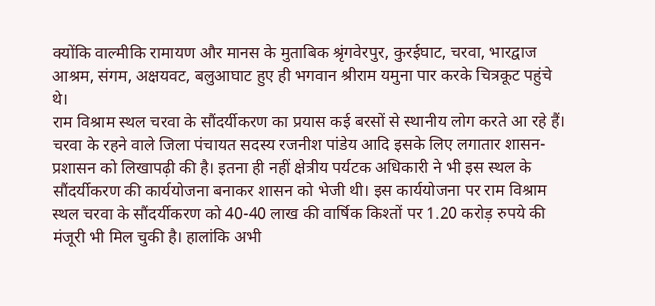क्योंकि वाल्मीकि रामायण और मानस के मुताबिक श्रृंगवेरपुर, कुरईघाट, चरवा, भारद्वाज आश्रम, संगम, अक्षयवट, बलुआघाट हुए ही भगवान श्रीराम यमुना पार करके चित्रकूट पहुंचे थे।
राम विश्राम स्थल चरवा के सौंदर्यीकरण का प्रयास कई बरसों से स्थानीय लोग करते आ रहे हैं। चरवा के रहने वाले जिला पंचायत सदस्य रजनीश पांडेय आदि इसके लिए लगातार शासन-प्रशासन को लिखापढ़ी की है। इतना ही नहीं क्षेत्रीय पर्यटक अधिकारी ने भी इस स्थल के सौंदर्यीकरण की कार्ययोजना बनाकर शासन को भेजी थी। इस कार्ययोजना पर राम विश्राम स्थल चरवा के सौंदर्यीकरण को 40-40 लाख की वार्षिक किश्तों पर 1.20 करोड़ रुपये की मंजूरी भी मिल चुकी है। हालांकि अभी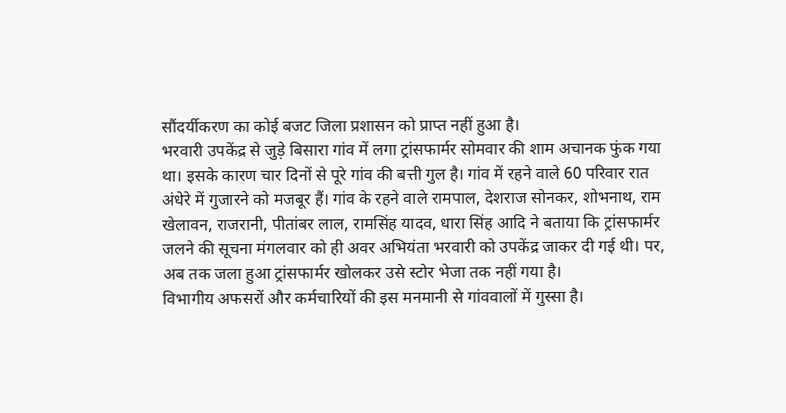सौंदर्यीकरण का कोई बजट जिला प्रशासन को प्राप्त नहीं हुआ है।
भरवारी उपकेंद्र से जुड़े बिसारा गांव में लगा ट्रांसफार्मर सोमवार की शाम अचानक फुंक गया था। इसके कारण चार दिनों से पूरे गांव की बत्ती गुल है। गांव में रहने वाले 60 परिवार रात अंधेरे में गुजारने को मजबूर हैं। गांव के रहने वाले रामपाल, देशराज सोनकर, शोभनाथ, राम खेलावन, राजरानी, पीतांबर लाल, रामसिंह यादव, धारा सिंह आदि ने बताया कि ट्रांसफार्मर जलने की सूचना मंगलवार को ही अवर अभियंता भरवारी को उपकेंद्र जाकर दी गई थी। पर, अब तक जला हुआ ट्रांसफार्मर खोलकर उसे स्टोर भेजा तक नहीं गया है।
विभागीय अफसरों और कर्मचारियों की इस मनमानी से गांववालों में गुस्सा है।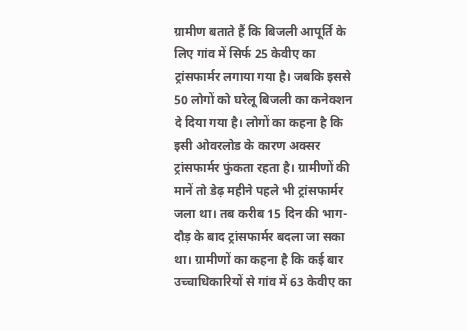ग्रामीण बताते हैं कि बिजली आपूर्ति के लिए गांव में सिर्फ 25 केवीए का ट्रांसफार्मर लगाया गया है। जबकि इससे 50 लोगों को घरेलू बिजली का कनेक्शन दे दिया गया है। लोगों का कहना है कि इसी ओवरलोड के कारण अक्सर ट्रांसफार्मर फुंकता रहता है। ग्रामीणों की मानें तो डेढ़ महीने पहले भी ट्रांसफार्मर जला था। तब करीब 15 दिन की भाग-दौड़ के बाद ट्रांसफार्मर बदला जा सका था। ग्रामीणों का कहना है कि कई बार उच्चाधिकारियों से गांव में 63 केवीए का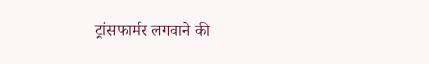ट्रांसफार्मर लगवाने की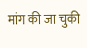मांग की जा चुकी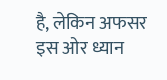है, लेकिन अफसर इस ओर ध्यान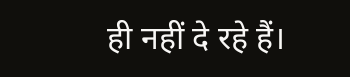ही नहीं दे रहे हैं।